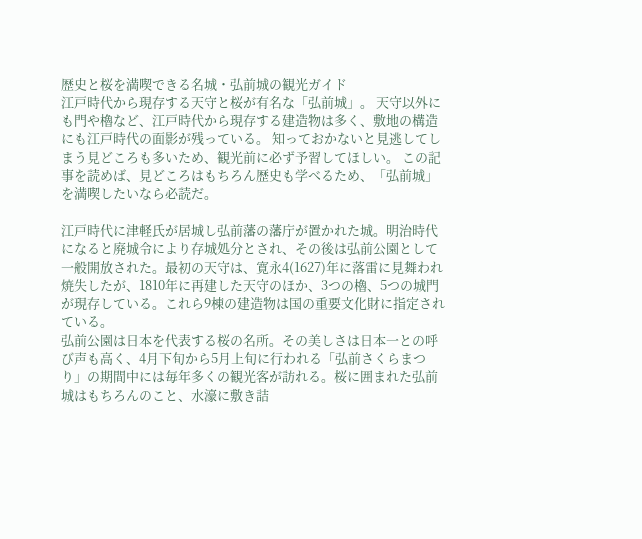歴史と桜を満喫できる名城・弘前城の観光ガイド
江戸時代から現存する天守と桜が有名な「弘前城」。 天守以外にも門や櫓など、江戸時代から現存する建造物は多く、敷地の構造にも江戸時代の面影が残っている。 知っておかないと見逃してしまう見どころも多いため、観光前に必ず予習してほしい。 この記事を読めば、見どころはもちろん歴史も学べるため、「弘前城」を満喫したいなら必読だ。

江戸時代に津軽氏が居城し弘前藩の藩庁が置かれた城。明治時代になると廃城令により存城処分とされ、その後は弘前公園として一般開放された。最初の天守は、寛永4(1627)年に落雷に見舞われ焼失したが、1810年に再建した天守のほか、3つの櫓、5つの城門が現存している。これら9棟の建造物は国の重要文化財に指定されている。
弘前公園は日本を代表する桜の名所。その美しさは日本一との呼び声も高く、4月下旬から5月上旬に行われる「弘前さくらまつり」の期間中には毎年多くの観光客が訪れる。桜に囲まれた弘前城はもちろんのこと、水濠に敷き詰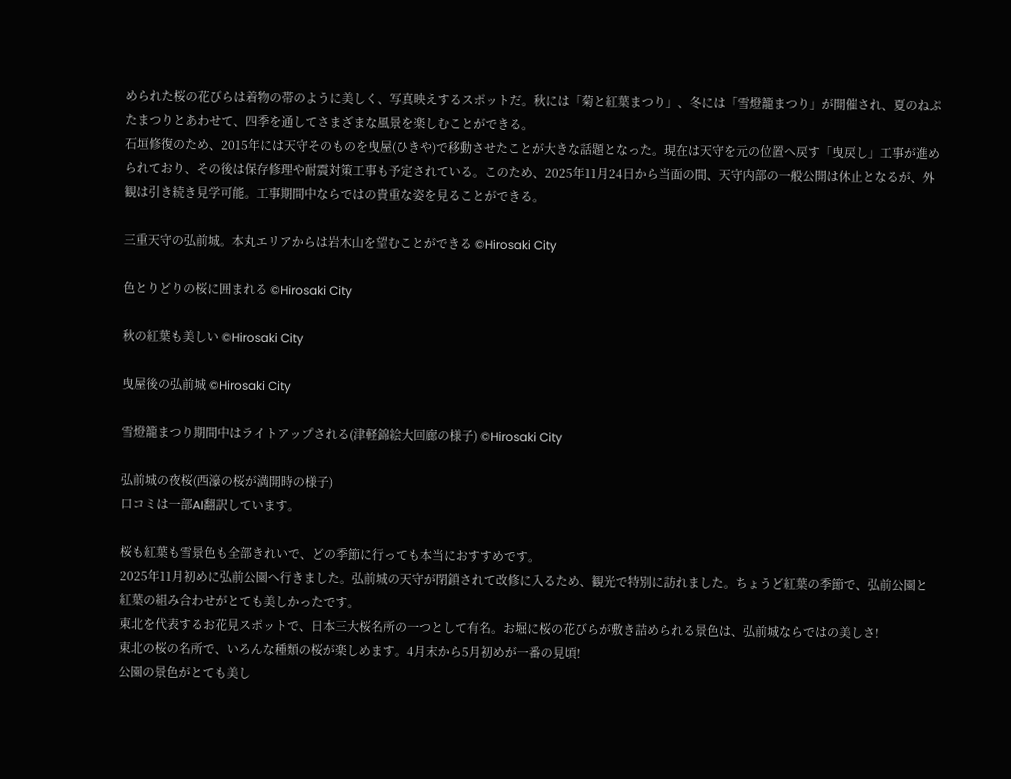められた桜の花びらは着物の帯のように美しく、写真映えするスポットだ。秋には「菊と紅葉まつり」、冬には「雪燈籠まつり」が開催され、夏のねぷたまつりとあわせて、四季を通してさまざまな風景を楽しむことができる。
石垣修復のため、2015年には天守そのものを曳屋(ひきや)で移動させたことが大きな話題となった。現在は天守を元の位置へ戻す「曳戻し」工事が進められており、その後は保存修理や耐震対策工事も予定されている。このため、2025年11月24日から当面の間、天守内部の一般公開は休止となるが、外観は引き続き見学可能。工事期間中ならではの貴重な姿を見ることができる。

三重天守の弘前城。本丸エリアからは岩木山を望むことができる ©Hirosaki City

色とりどりの桜に囲まれる ©Hirosaki City

秋の紅葉も美しい ©Hirosaki City

曳屋後の弘前城 ©Hirosaki City

雪燈籠まつり期間中はライトアップされる(津軽錦絵大回廊の様子) ©Hirosaki City

弘前城の夜桜(西濠の桜が満開時の様子)
口コミは一部AI翻訳しています。

桜も紅葉も雪景色も全部きれいで、どの季節に行っても本当におすすめです。
2025年11月初めに弘前公園へ行きました。弘前城の天守が閉鎖されて改修に入るため、観光で特別に訪れました。ちょうど紅葉の季節で、弘前公園と紅葉の組み合わせがとても美しかったです。
東北を代表するお花見スポットで、日本三大桜名所の一つとして有名。お堀に桜の花びらが敷き詰められる景色は、弘前城ならではの美しさ!
東北の桜の名所で、いろんな種類の桜が楽しめます。4月末から5月初めが一番の見頃!
公園の景色がとても美し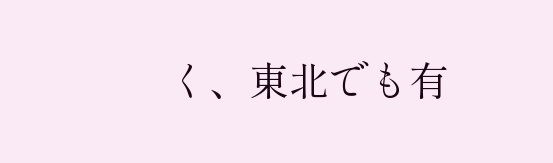く、東北でも有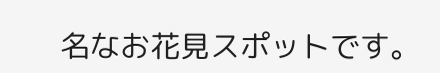名なお花見スポットです。